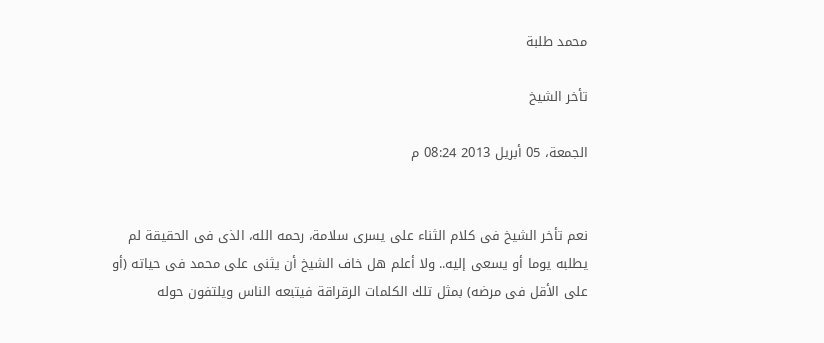محمد طلبة

تأخر الشيخ

الجمعة، 05 أبريل 2013 08:24 م


نعم تأخر الشيخ فى كلام الثناء على يسرى سلامة، رحمه الله، الذى فى الحقيقة لم يطلبه يوما أو يسعى إليه.. ولا أعلم هل خاف الشيخ أن يثنى على محمد فى حياته (أو على الأقل فى مرضه) بمثل تلك الكلمات الرقراقة فيتبعه الناس ويلتفون حوله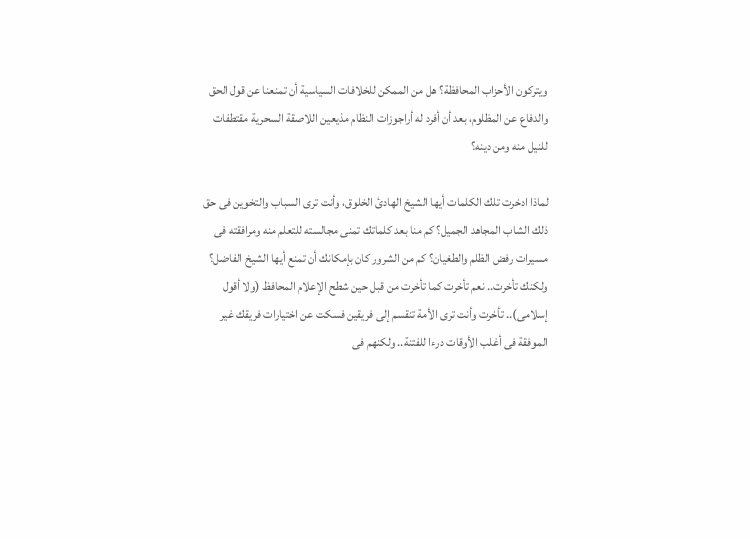ويتركون الأحزاب المحافظة؟ هل من الممكن للخلافات السياسية أن تمنعنا عن قول الحق والدفاع عن المظلوم، بعد أن أفرد له أراجوزات النظام مذيعين اللاصقة السحرية مقتطفات للنيل منه ومن دينه؟

لماذا ادخرت تلك الكلمات أيها الشيخ الهادئ الخلوق، وأنت ترى السباب والتخوين فى حق ذلك الشاب المجاهد الجميل؟ كم منا بعد كلماتك تمنى مجالسته للتعلم منه ومرافقته فى مسيرات رفض الظلم والطغيان؟ كم من الشرور كان بإمكانك أن تمنع أيها الشيخ الفاضل؟ ولكنك تأخرت.. نعم تأخرت كما تأخرت من قبل حين شطح الإعلام المحافظ (ولا أقول إسلامى).. تأخرت وأنت ترى الأمة تنقسم إلى فريقين فسكت عن اختيارات فريقك غير الموفقة فى أغلب الأوقات درءا للفتنة.. ولكنهم فى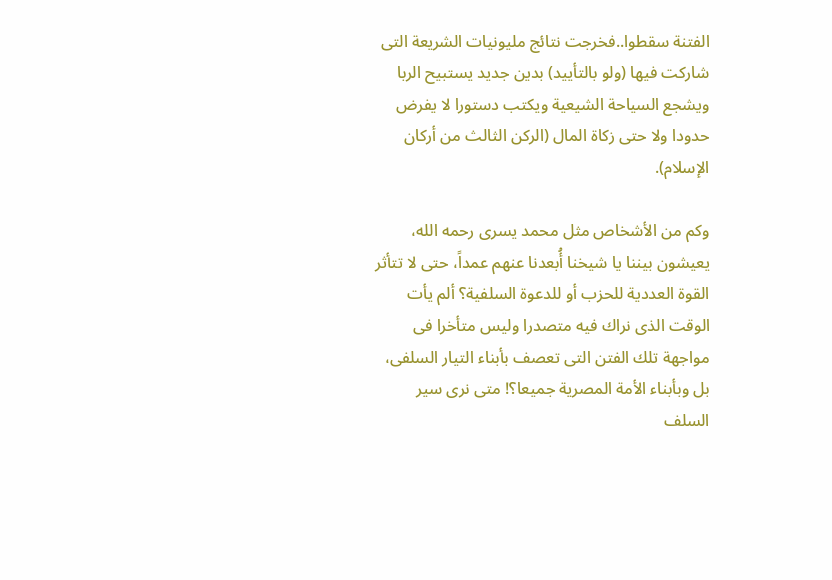الفتنة سقطوا..فخرجت نتائج مليونيات الشريعة التى شاركت فيها (ولو بالتأييد) بدين جديد يستبيح الربا ويشجع السياحة الشيعية ويكتب دستورا لا يفرض حدودا ولا حتى زكاة المال (الركن الثالث من أركان الإسلام).

وكم من الأشخاص مثل محمد يسرى رحمه الله، يعيشون بيننا يا شيخنا أُبعدنا عنهم عمداً، حتى لا تتأثر القوة العددية للحزب أو للدعوة السلفية؟ ألم يأت الوقت الذى نراك فيه متصدرا وليس متأخرا فى مواجهة تلك الفتن التى تعصف بأبناء التيار السلفى، بل وبأبناء الأمة المصرية جميعا؟! متى نرى سير السلف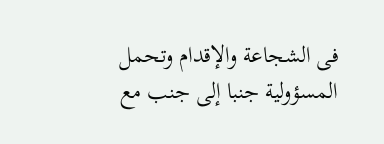فى الشجاعة والإقدام وتحمل المسؤولية جنبا إلى جنب مع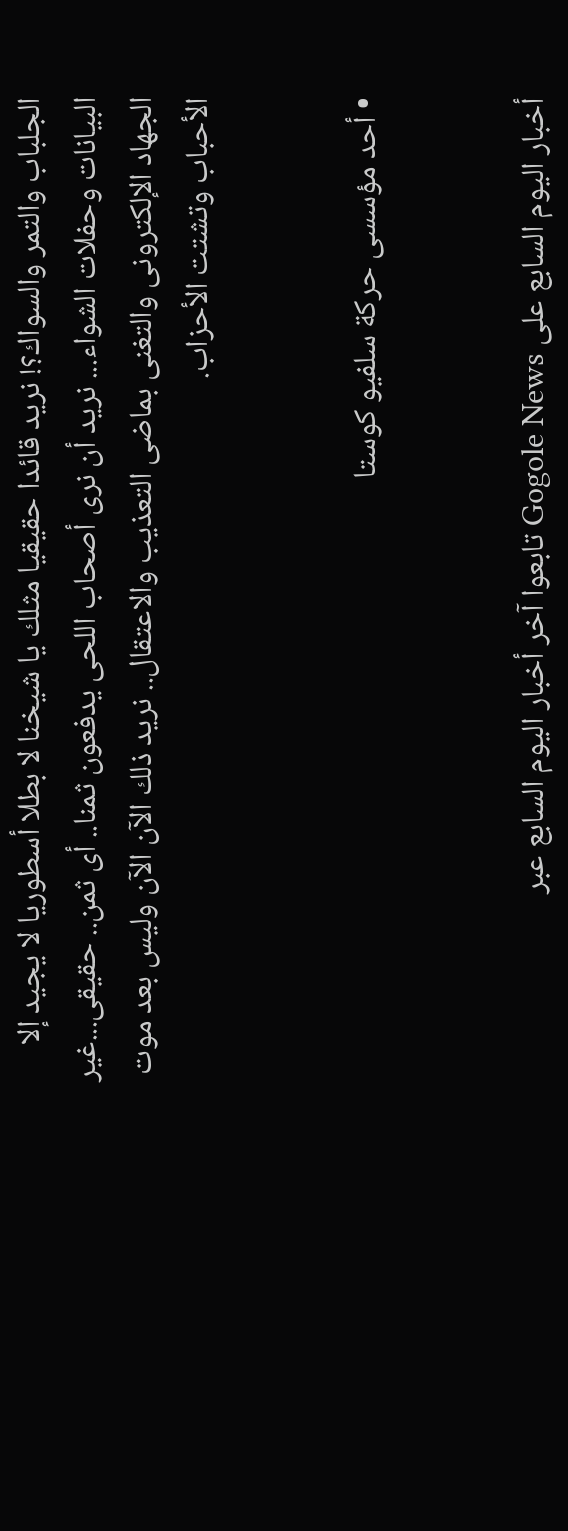الجلباب والتمر والسواك؟! نريد قائدا حقيقيا مثلك يا شيخنا لا بطلا أسطوريا لا يجيد إلا البيانات وحفلات الشواء... نريد أن نرى أصحاب اللحى يدفعون ثمنا.. أى ثمن.. حقيقى...غير الجهاد الإلكترونى والتغنى بماضى التعذيب والاعتقال.. نريد ذلك الآن الآن وليس بعد موت الأحباب وتشتت الأحزاب.


• أحد مؤسسى حركة سلفيو كوستا


أخبار اليوم السابع على Gogole News تابعوا آخر أخبار اليوم السابع عبر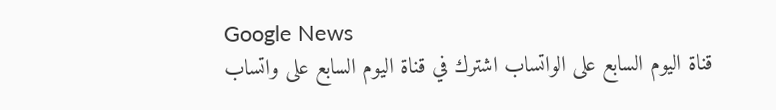Google News
قناة اليوم السابع على الواتساب اشترك في قناة اليوم السابع على واتساب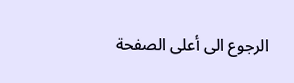الرجوع الى أعلى الصفحة